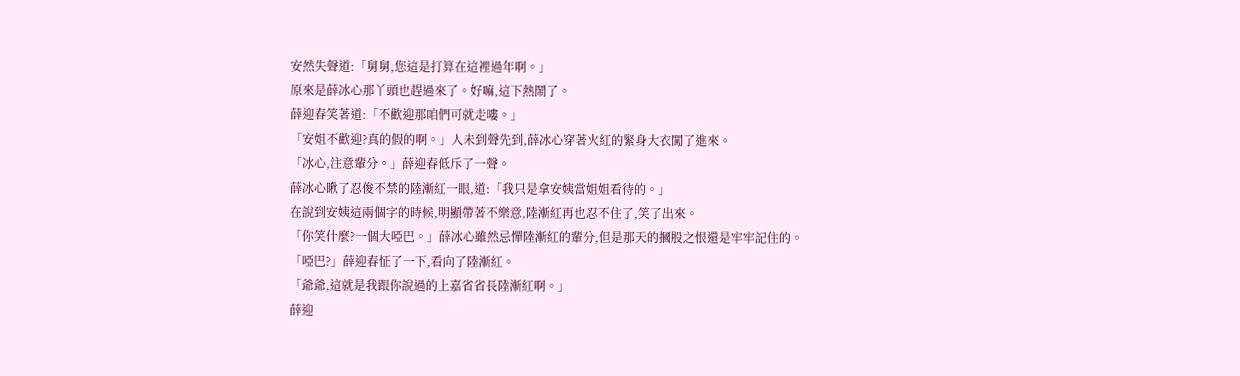安然失聲道:「舅舅,您這是打算在這裡過年啊。」
原來是薛冰心那丫頭也趕過來了。好嘛,這下熱鬧了。
薛迎春笑著道:「不歡迎那咱們可就走嘍。」
「安姐不歡迎?真的假的啊。」人未到聲先到,薛冰心穿著火紅的緊身大衣闖了進來。
「冰心,注意輩分。」薛迎春低斥了一聲。
薛冰心瞅了忍俊不禁的陸漸紅一眼,道:「我只是拿安姨當姐姐看待的。」
在說到安姨這兩個字的時候,明顯帶著不樂意,陸漸紅再也忍不住了,笑了出來。
「你笑什麼?一個大啞巴。」薛冰心雖然忌憚陸漸紅的輩分,但是那天的摑股之恨還是牢牢記住的。
「啞巴?」薛迎春怔了一下,看向了陸漸紅。
「爺爺,這就是我跟你說過的上嘉省省長陸漸紅啊。」
薛迎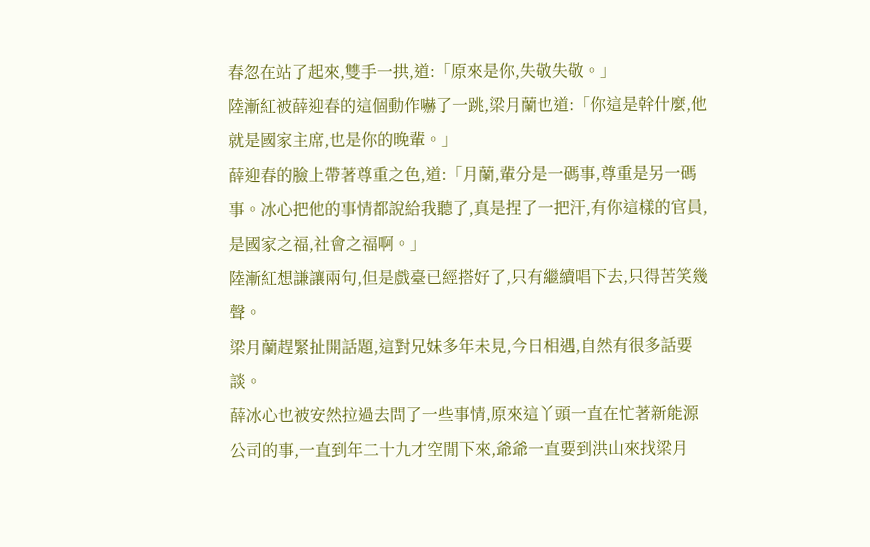春忽在站了起來,雙手一拱,道:「原來是你,失敬失敬。」
陸漸紅被薛迎春的這個動作嚇了一跳,梁月蘭也道:「你這是幹什麼,他就是國家主席,也是你的晚輩。」
薛迎春的臉上帶著尊重之色,道:「月蘭,輩分是一碼事,尊重是另一碼事。冰心把他的事情都說給我聽了,真是捏了一把汗,有你這樣的官員,是國家之福,社會之福啊。」
陸漸紅想謙讓兩句,但是戲臺已經搭好了,只有繼續唱下去,只得苦笑幾聲。
梁月蘭趕緊扯開話題,這對兄妹多年未見,今日相遇,自然有很多話要談。
薛冰心也被安然拉過去問了一些事情,原來這丫頭一直在忙著新能源公司的事,一直到年二十九才空閒下來,爺爺一直要到洪山來找梁月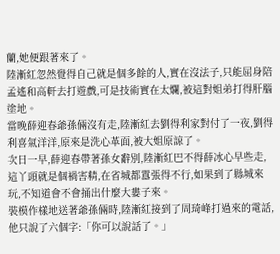蘭,她便跟著來了。
陸漸紅忽然覺得自己就是個多餘的人,實在沒法子,只能屈身陪孟遙和高軒去打遊戲,可是技術實在太爛,被這對姐弟打得肝腦塗地。
當晚薛迎春爺孫倆沒有走,陸漸紅去劉得利家對付了一夜,劉得利喜氣洋洋,原來是洗心革面,被大姐原諒了。
次日一早,薛迎春帶著孫女辭別,陸漸紅巴不得薛冰心早些走,這丫頭就是個禍害精,在省城都囂張得不行,如果到了縣城來玩,不知道會不會捅出什麼大婁子來。
裝模作樣地送著爺孫倆時,陸漸紅接到了周琦峰打過來的電話,他只說了六個字:「你可以說話了。」